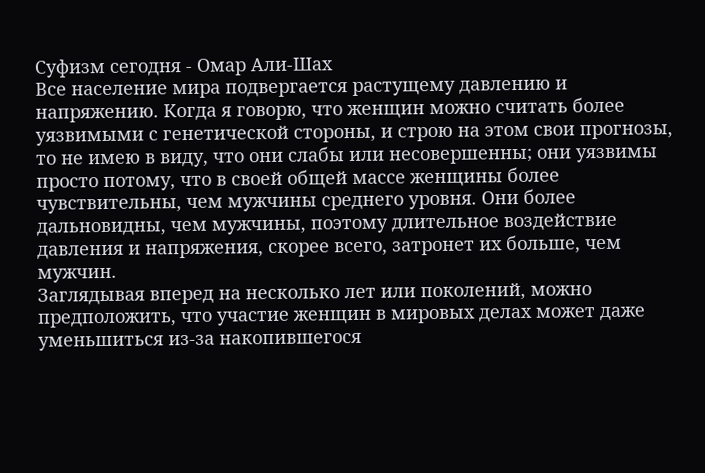Суфизм сегодня - Омар Али-Шах
Все население мира подвергается растущему давлению и напряжению. Когда я говорю, что женщин можно считать более уязвимыми с генетической стороны, и строю на этом свои прогнозы, то не имею в виду, что они слабы или несовершенны; они уязвимы просто потому, что в своей общей массе женщины более чувствительны, чем мужчины среднего уровня. Они более дальновидны, чем мужчины, поэтому длительное воздействие давления и напряжения, скорее всего, затронет их больше, чем мужчин.
Заглядывая вперед на несколько лет или поколений, можно предположить, что участие женщин в мировых делах может даже уменьшиться из-за накопившегося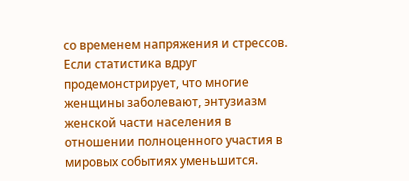со временем напряжения и стрессов. Если статистика вдруг продемонстрирует, что многие женщины заболевают, энтузиазм женской части населения в отношении полноценного участия в мировых событиях уменьшится.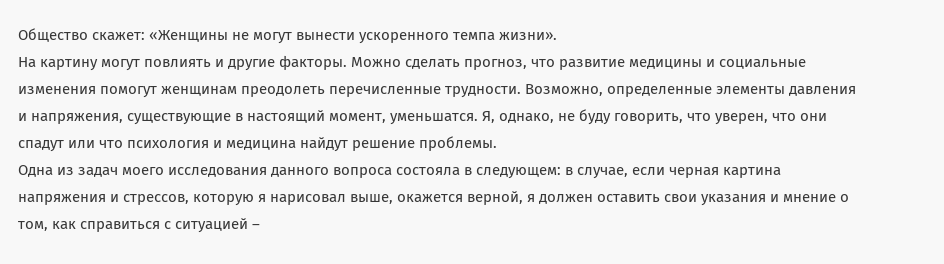Общество скажет: «Женщины не могут вынести ускоренного темпа жизни».
На картину могут повлиять и другие факторы. Можно сделать прогноз, что развитие медицины и социальные изменения помогут женщинам преодолеть перечисленные трудности. Возможно, определенные элементы давления и напряжения, существующие в настоящий момент, уменьшатся. Я, однако, не буду говорить, что уверен, что они спадут или что психология и медицина найдут решение проблемы.
Одна из задач моего исследования данного вопроса состояла в следующем: в случае, если черная картина напряжения и стрессов, которую я нарисовал выше, окажется верной, я должен оставить свои указания и мнение о том, как справиться с ситуацией –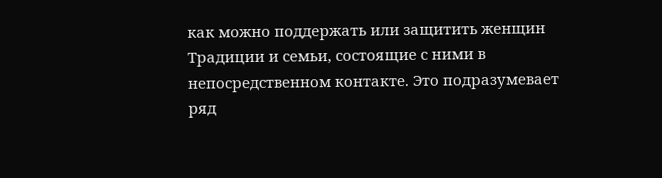как можно поддержать или защитить женщин Традиции и семьи, состоящие с ними в непосредственном контакте. Это подразумевает ряд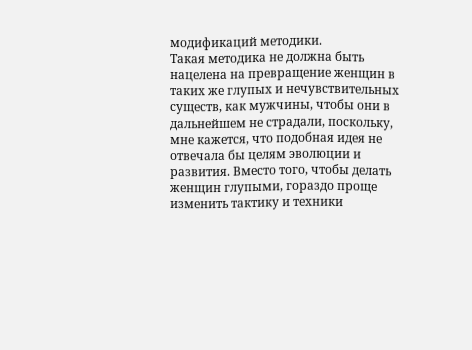модификаций методики.
Такая методика не должна быть нацелена на превращение женщин в таких же глупых и нечувствительных существ, как мужчины, чтобы они в дальнейшем не страдали, поскольку, мне кажется, что подобная идея не отвечала бы целям эволюции и развития. Вместо того, чтобы делать женщин глупыми, гораздо проще изменить тактику и техники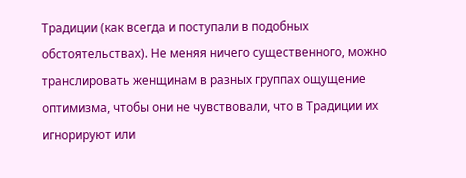Традиции (как всегда и поступали в подобных обстоятельствах). Не меняя ничего существенного, можно транслировать женщинам в разных группах ощущение оптимизма, чтобы они не чувствовали, что в Традиции их игнорируют или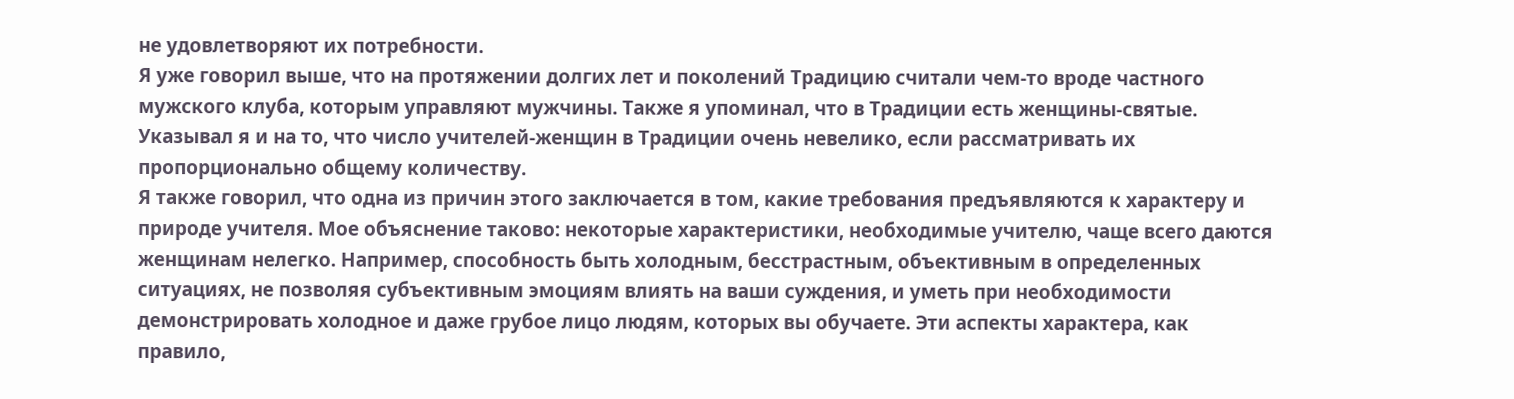не удовлетворяют их потребности.
Я уже говорил выше, что на протяжении долгих лет и поколений Традицию считали чем-то вроде частного мужского клуба, которым управляют мужчины. Также я упоминал, что в Традиции есть женщины-святые. Указывал я и на то, что число учителей-женщин в Традиции очень невелико, если рассматривать их пропорционально общему количеству.
Я также говорил, что одна из причин этого заключается в том, какие требования предъявляются к характеру и природе учителя. Мое объяснение таково: некоторые характеристики, необходимые учителю, чаще всего даются женщинам нелегко. Например, способность быть холодным, бесстрастным, объективным в определенных ситуациях, не позволяя субъективным эмоциям влиять на ваши суждения, и уметь при необходимости демонстрировать холодное и даже грубое лицо людям, которых вы обучаете. Эти аспекты характера, как правило,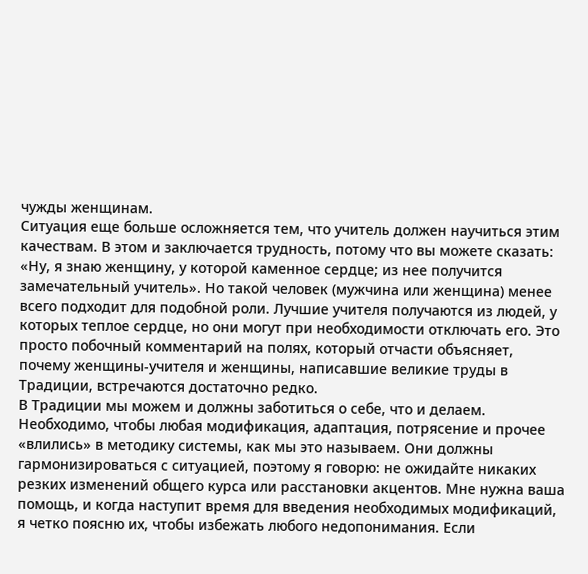чужды женщинам.
Ситуация еще больше осложняется тем, что учитель должен научиться этим качествам. В этом и заключается трудность, потому что вы можете сказать: «Ну, я знаю женщину, у которой каменное сердце; из нее получится замечательный учитель». Но такой человек (мужчина или женщина) менее всего подходит для подобной роли. Лучшие учителя получаются из людей, у которых теплое сердце, но они могут при необходимости отключать его. Это просто побочный комментарий на полях, который отчасти объясняет, почему женщины-учителя и женщины, написавшие великие труды в Традиции, встречаются достаточно редко.
В Традиции мы можем и должны заботиться о себе, что и делаем. Необходимо, чтобы любая модификация, адаптация, потрясение и прочее «влились» в методику системы, как мы это называем. Они должны гармонизироваться с ситуацией, поэтому я говорю: не ожидайте никаких резких изменений общего курса или расстановки акцентов. Мне нужна ваша помощь, и когда наступит время для введения необходимых модификаций, я четко поясню их, чтобы избежать любого недопонимания. Если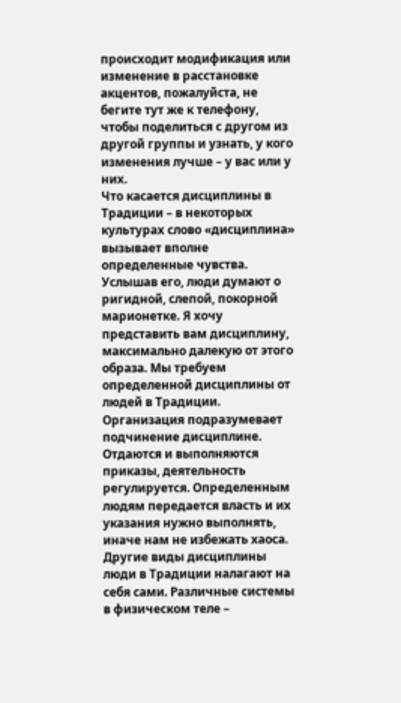происходит модификация или изменение в расстановке акцентов, пожалуйста, не бегите тут же к телефону, чтобы поделиться с другом из другой группы и узнать, у кого изменения лучше – у вас или у них.
Что касается дисциплины в Традиции – в некоторых культурах слово «дисциплина» вызывает вполне определенные чувства. Услышав его, люди думают о ригидной, слепой, покорной марионетке. Я хочу представить вам дисциплину, максимально далекую от этого образа. Мы требуем определенной дисциплины от людей в Традиции. Организация подразумевает подчинение дисциплине. Отдаются и выполняются приказы, деятельность регулируется. Определенным людям передается власть и их указания нужно выполнять, иначе нам не избежать хаоса.
Другие виды дисциплины люди в Традиции налагают на себя сами. Различные системы в физическом теле –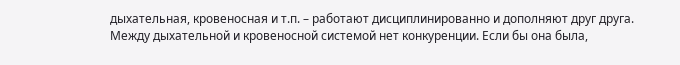дыхательная, кровеносная и т.п. – работают дисциплинированно и дополняют друг друга. Между дыхательной и кровеносной системой нет конкуренции. Если бы она была,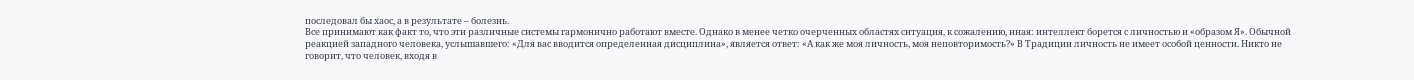последовал бы хаос, а в результате – болезнь.
Все принимают как факт то, что эти различные системы гармонично работают вместе. Однако в менее четко очерченных областях ситуация, к сожалению, иная: интеллект борется с личностью и «образом Я». Обычной реакцией западного человека, услышавшего: «Для вас вводится определенная дисциплина», является ответ: «А как же моя личность, моя неповторимость?» В Традиции личность не имеет особой ценности. Никто не говорит, что человек, входя в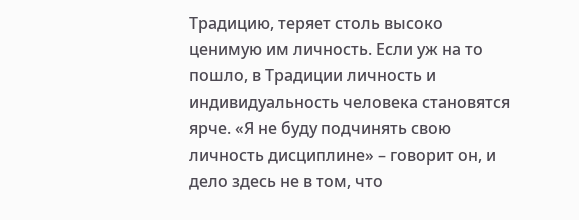Традицию, теряет столь высоко ценимую им личность. Если уж на то пошло, в Традиции личность и индивидуальность человека становятся ярче. «Я не буду подчинять свою личность дисциплине» – говорит он, и дело здесь не в том, что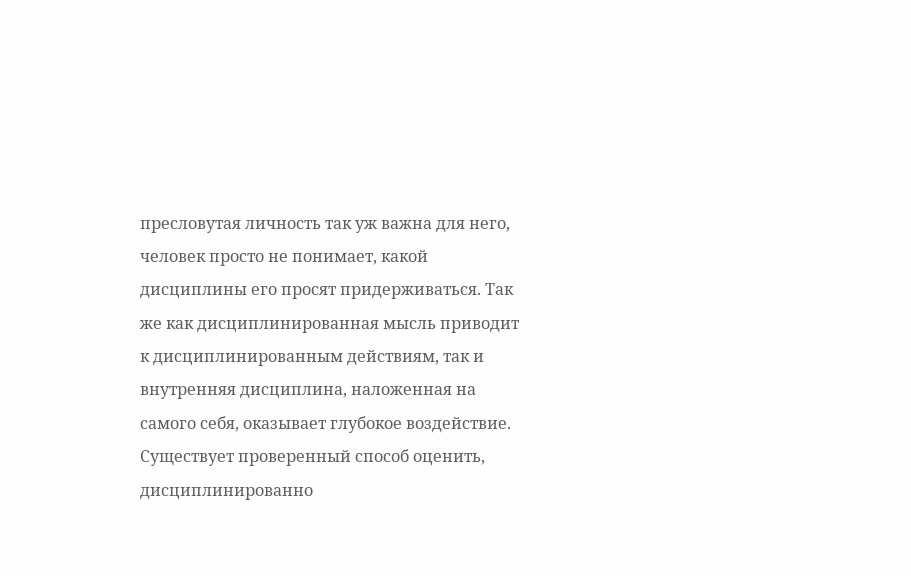пресловутая личность так уж важна для него, человек просто не понимает, какой дисциплины его просят придерживаться. Так же как дисциплинированная мысль приводит к дисциплинированным действиям, так и внутренняя дисциплина, наложенная на самого себя, оказывает глубокое воздействие.
Существует проверенный способ оценить, дисциплинированно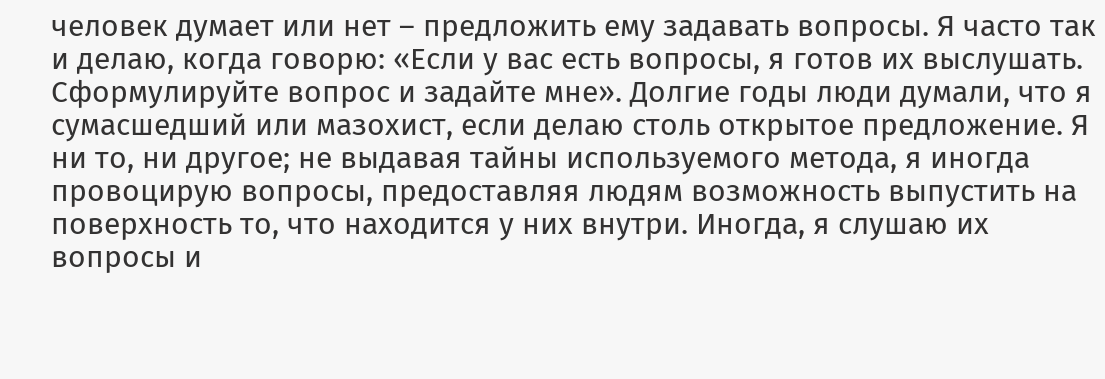человек думает или нет – предложить ему задавать вопросы. Я часто так и делаю, когда говорю: «Если у вас есть вопросы, я готов их выслушать. Сформулируйте вопрос и задайте мне». Долгие годы люди думали, что я сумасшедший или мазохист, если делаю столь открытое предложение. Я ни то, ни другое; не выдавая тайны используемого метода, я иногда провоцирую вопросы, предоставляя людям возможность выпустить на поверхность то, что находится у них внутри. Иногда, я слушаю их вопросы и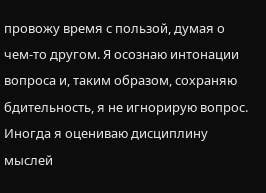провожу время с пользой, думая о чем-то другом. Я осознаю интонации вопроса и, таким образом, сохраняю бдительность, я не игнорирую вопрос. Иногда я оцениваю дисциплину мыслей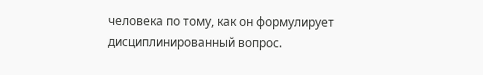человека по тому, как он формулирует дисциплинированный вопрос.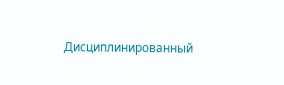Дисциплинированный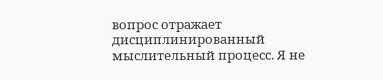вопрос отражает дисциплинированный мыслительный процесс. Я не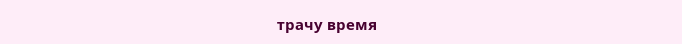трачу время